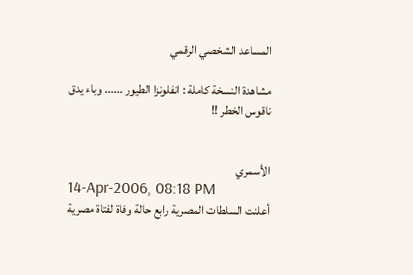المساعد الشخصي الرقمي

مشاهدة النسخة كاملة : انفلونزا الطيور ...... وباء يدق ناقوس الخطر !!


الأسمري
14-Apr-2006, 08:18 PM
أعلنت السلطات المصرية رابع حالة وفاة لفتاة مصرية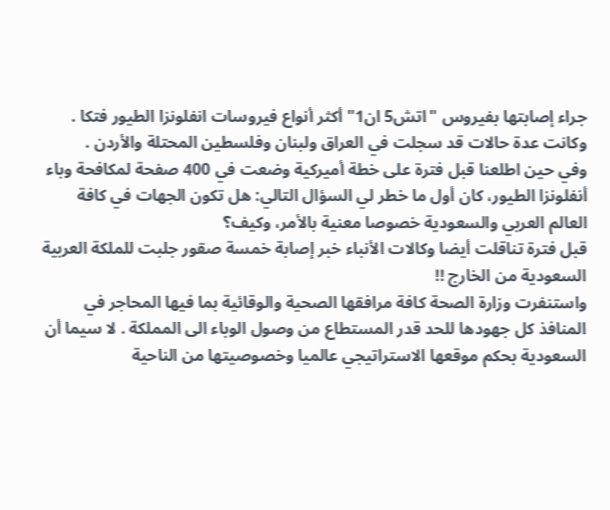جراء إصابتها بفيروس "اتش5 ان1" أكثر أنواع فيروسات انفلونزا الطيور فتكا .
وكانت عدة حالات قد سجلت في العراق ولبنان وفلسطين المحتلة والأردن .
وفي حين اطلعنا قبل فترة على خطة أميركية وضعت في 400 صفحة لمكافحة وباء أنفلونزا الطيور، كان أول ما خطر لي السؤال التالي: هل تكون الجهات في كافة العالم العربي والسعودية خصوصا معنية بالأمر، وكيف؟
قبل فترة تناقلت أيضا وكالات الأنباء خبر إصابة خمسة صقور جلبت للملكة العربية السعودية من الخارج !!
واستنفرت وزارة الصحة كافة مرافقها الصحية والوقائية بما فيها المحاجر في المنافذ كل جهودها للحد قدر المستطاع من وصول الوباء الى المملكة . لا سيما أن السعودية بحكم موقعها الاستراتيجي عالميا وخصوصيتها من الناحية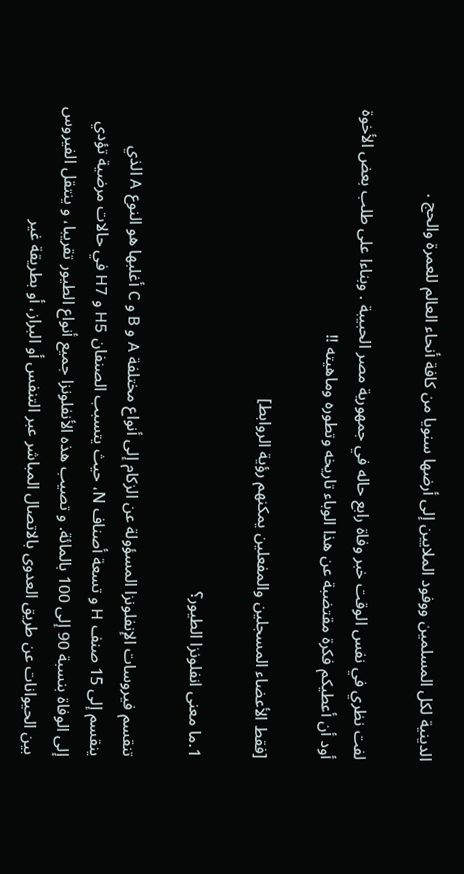الدينية لكل المسلمين ووفود الملايين إلى أرضها سنويا من كافة أنحاء العالم للعمرة والحج .

لفت نظري في نفس الوقت خبر وفاة رابع حاله في جمهورية مصر الحبيبة . وبناءا على طلب بعض الأخوة أود أن أعطيكم فكرة مقتضبة عن هذا الوباء تاريخه وتطوره وماهيته !!

[فقط الأعضاء المسجلين والمفعلين يمكنهم رؤية الروابط]

1.ما معنى انفلونزا الطيور؟

تنقسم فيروسات الإنفلونزا المسؤولة عن الزكام إلى أنواع مختلفة A و B و C أغلبها هو النوع A الذي ينقسم إلى 15 صنف H و تسعة أصناف N، حيث يتسبب الصنفان H5 و H7 في حالات مرضية تؤدي إلى الوفاة بنسبة 90 إلى 100 بالمائة. و تصيب هذه الأنفلونزا جميع أنواع الطيور تقريبا، و ينتقل الفيروس بين الحيوانات عن طريق العدوى بالاتصال المباشر عبر التنفس أو البراز، أو بطريقة غير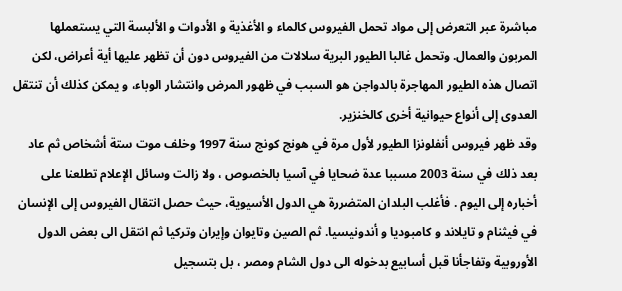مباشرة عبر التعرض إلى مواد تحمل الفيروس كالماء و الأغذية و الأدوات و الألبسة التي يستعملها المربون والعمال. وتحمل غالبا الطيور البرية سلالات من الفيروس دون أن تظهر عليها أية أعراض، لكن اتصال هذه الطيور المهاجرة بالدواجن هو السبب في ظهور المرض وانتشار الوباء، و يمكن كذلك أن تنتقل العدوى إلى أنواع حيوانية أخرى كالخنزير.
وقد ظهر فيروس أنفلونزا الطيور لأول مرة في هونج كونج سنة 1997 وخلف موت ستة أشخاص ثم عاد بعد ذلك في سنة 2003 مسببا عدة ضحايا في آسيا بالخصوص ، ولا زالت وسائل الإعلام تطلعنا على أخباره إلى اليوم . فأغلب البلدان المتضررة هي الدول الأسيوية، حيث حصل انتقال الفيروس إلى الإنسان في فيثنام و تايلاند و كامبوديا و أندونيسيا. ثم الصين وتايوان وإيران وتركيا ثم انتقل الى بعض الدول الأوروبية وتفاجأنا قبل أسابيع بدخوله الى دول الشام ومصر ، بل بتسجيل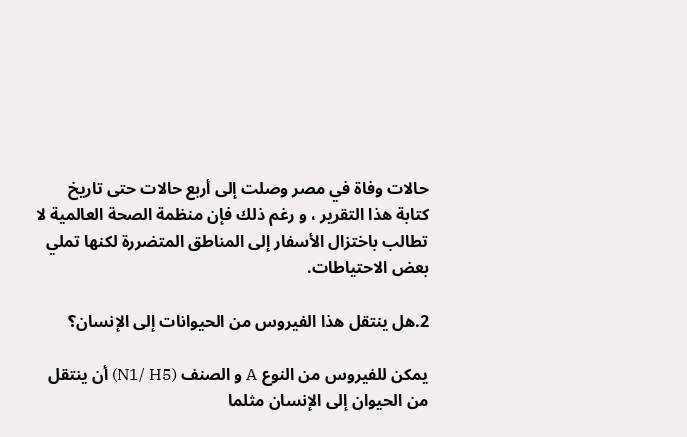حالات وفاة في مصر وصلت إلى أربع حالات حتى تاريخ كتابة هذا التقرير ، و رغم ذلك فإن منظمة الصحة العالمية لا تطالب باختزال الأسفار إلى المناطق المتضررة لكنها تملي بعض الاحتياطات.

2.هل ينتقل هذا الفيروس من الحيوانات إلى الإنسان؟

يمكن للفيروس من النوع A و الصنف (N1/ H5) أن ينتقل من الحيوان إلى الإنسان مثلما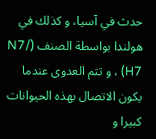حدث في آسيا، و كذلك في هولندا بواسطة الصنف (N7/ H7) ، و تتم العدوى عندما يكون الاتصال بهذه الحيوانات كبيرا و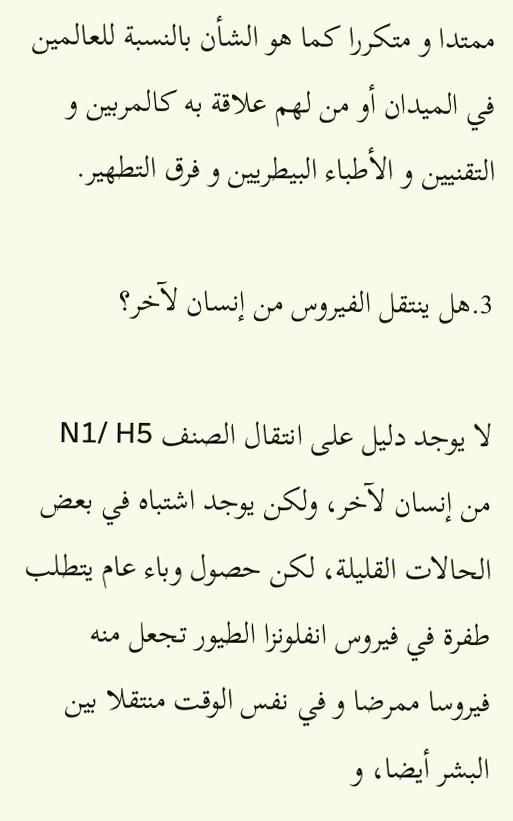ممتدا و متكررا كما هو الشأن بالنسبة للعالمين في الميدان أو من لهم علاقة به كالمربين و التقنيين و الأطباء البيطريين و فرق التطهير.

3.هل ينتقل الفيروس من إنسان لآخر؟

لا يوجد دليل على انتقال الصنف N1/ H5 من إنسان لآخر، ولكن يوجد اشتباه في بعض الحالات القليلة، لكن حصول وباء عام يتطلب طفرة في فيروس انفلونزا الطيور تجعل منه فيروسا ممرضا و في نفس الوقت منتقلا بين البشر أيضا، و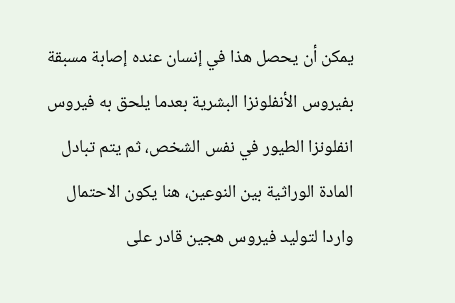يمكن أن يحصل هذا في إنسان عنده إصابة مسبقة بفيروس الأنفلونزا البشرية بعدما يلحق به فيروس انفلونزا الطيور في نفس الشخص، ثم يتم تبادل المادة الوراثية بين النوعين، هنا يكون الاحتمال واردا لتوليد فيروس هجين قادر على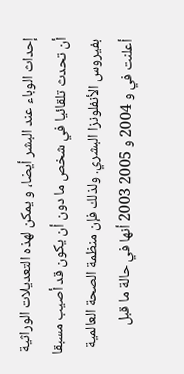إحداث الوباء عند البشر أيضا، و يمكن لهذه التعديلات الوراثية أن تحدث تلقائيا في شخص ما دون أن يكون قد أصيب مسبقا بفيروس الأنفلونزا البشري. ولذلك فإن منظمة الصحة العالمية أعلنت في و 2004 و 2005 2003 أنها في حالة ما قبل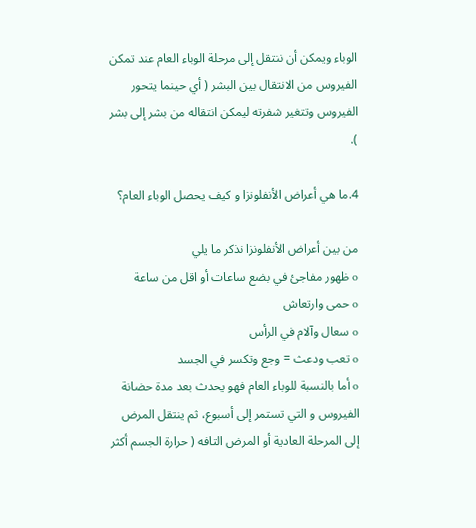الوباء ويمكن أن ننتقل إلى مرحلة الوباء العام عند تمكن الفيروس من الانتقال بين البشر ( أي حينما يتحور الفيروس وتتغير شفرته ليمكن انتقاله من بشر إلى بشر ).

4.ما هي أعراض الأنفلونزا و كيف يحصل الوباء العام؟

من بين أعراض الأنفلونزا نذكر ما يلي
o ظهور مفاجئ في بضع ساعات أو اقل من ساعة
o حمى وارتعاش
o سعال وآلام في الرأس
o تعب ودعث = وجع وتكسر في الجسد
o أما بالنسبة للوباء العام فهو يحدث بعد مدة حضانة الفيروس و التي تستمر إلى أسبوع، ثم ينتقل المرض إلى المرحلة العادية أو المرض التافه ( حرارة الجسم أكثر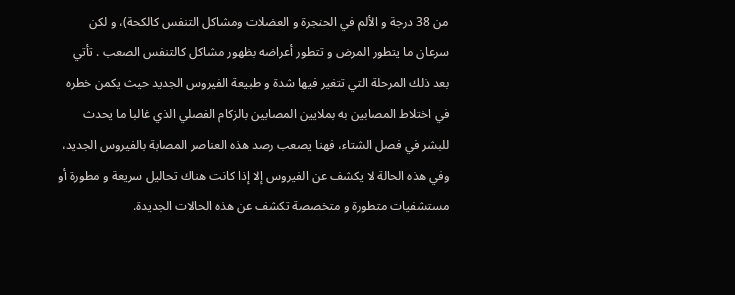من 38 درجة و الألم في الحنجرة و العضلات ومشاكل التنفس كالكحة)، و لكن سرعان ما يتطور المرض و تتطور أعراضه بظهور مشاكل كالتنفس الصعب . تأتي بعد ذلك المرحلة التي تتغير فيها شدة و طبيعة الفيروس الجديد حيث يكمن خطره في اختلاط المصابين به بملايين المصابين بالزكام الفصلي الذي غالبا ما يحدث للبشر في فصل الشتاء، فهنا يصعب رصد هذه العناصر المصابة بالفيروس الجديد، وفي هذه الحالة لا يكشف عن الفيروس إلا إذا كانت هناك تحاليل سريعة و مطورة أو مستشفيات متطورة و متخصصة تكشف عن هذه الحالات الجديدة.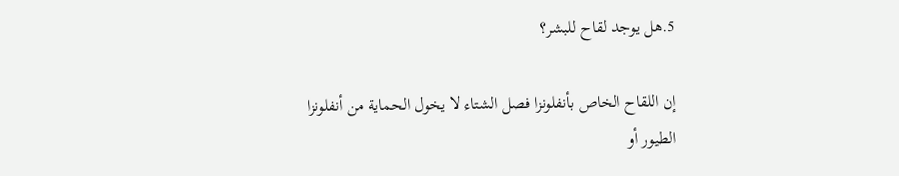5.هل يوجد لقاح للبشر؟

إن اللقاح الخاص بأنفلونزا فصل الشتاء لا يخول الحماية من أنفلونزا الطيور أو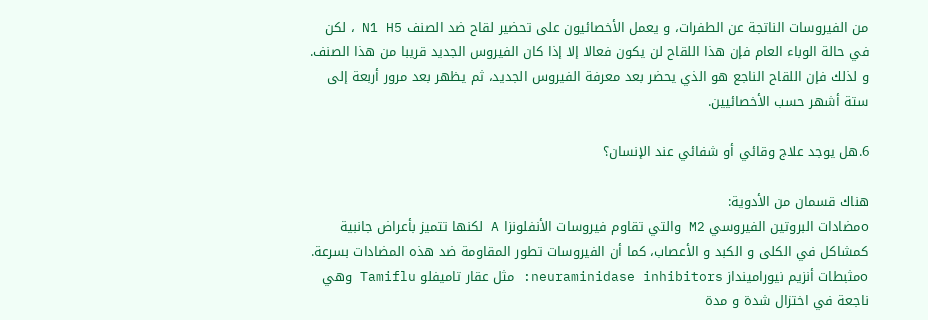من الفيروسات الناتجة عن الطفرات، و يعمل الأخصائيون على تحضير لقاح ضد الصنف N1 H5 ، لكن في حالة الوباء العام فإن هذا اللقاح لن يكون فعالا إلا إذا كان الفيروس الجديد قريبا من هذا الصنف. و لذلك فإن اللقاح الناجع هو الذي يحضر بعد معرفة الفيروس الجديد، ثم يظهر بعد مرور أربعة إلى ستة أشهر حسب الأخصائيين.

6.هل يوجد علاج وقائي أو شفائي عند الإنسان؟

هناك قسمان من الأدوية:
oمضادات البروتين الفيروسي M2 والتي تقاوم فيروسات الأنفلونزا A لكنها تتميز بأعراض جانبية كمشاكل في الكلى و الكبد و الأعصاب، كما أن الفيروسات تطور المقاومة ضد هذه المضادات بسرعة.
oمثبطات أنزيم نيورامينداز neuraminidase inhibitors: مثل عقار تاميفلو Tamiflu وهي ناجعة في اختزال شدة و مدة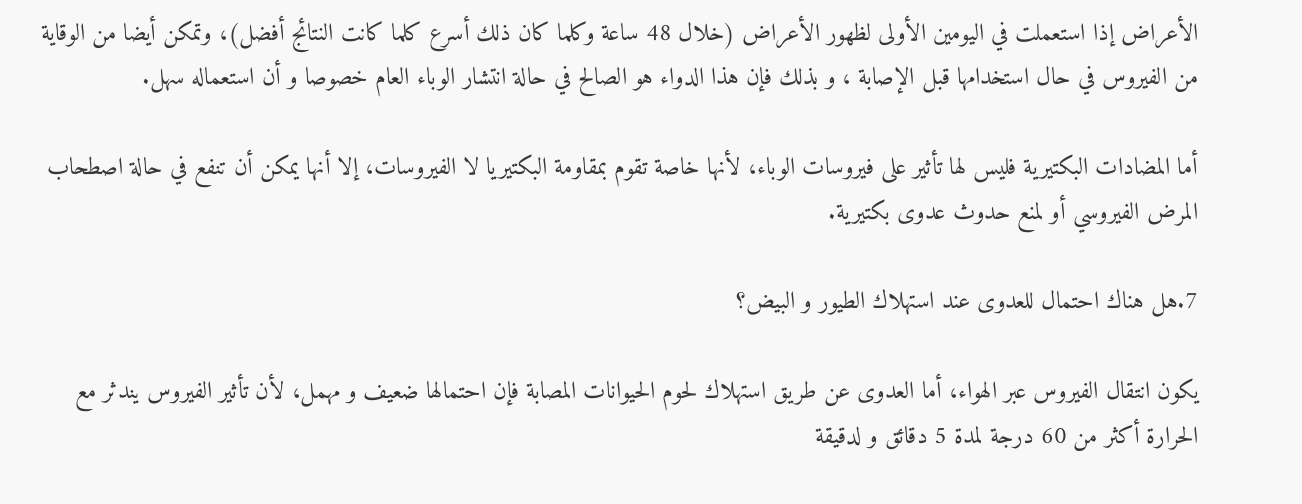الأعراض إذا استعملت في اليومين الأولى لظهور الأعراض (خلال 48 ساعة وكلما كان ذلك أسرع كلما كانت النتائج أفضل)، وتمكن أيضا من الوقاية من الفيروس في حال استخدامها قبل الإصابة ، و بذلك فإن هذا الدواء هو الصالح في حالة انتشار الوباء العام خصوصا و أن استعماله سهل.

أما المضادات البكتيرية فليس لها تأثير على فيروسات الوباء، لأنها خاصة تقوم بمقاومة البكتيريا لا الفيروسات، إلا أنها يمكن أن تنفع في حالة اصطحاب المرض الفيروسي أو لمنع حدوث عدوى بكتيرية.

7.هل هناك احتمال للعدوى عند استهلاك الطيور و البيض؟

يكون انتقال الفيروس عبر الهواء، أما العدوى عن طريق استهلاك لحوم الحيوانات المصابة فإن احتمالها ضعيف و مهمل، لأن تأثير الفيروس يندثر مع الحرارة أكثر من 60 درجة لمدة 5 دقائق و لدقيقة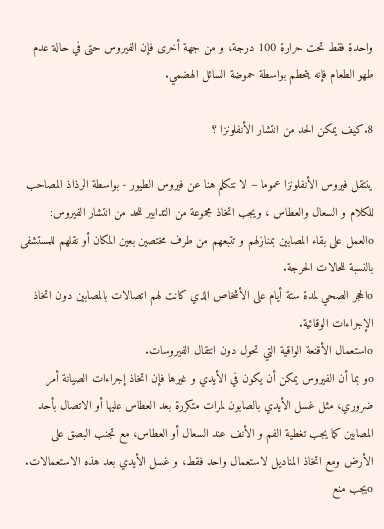واحدة فقط تحت حرارة 100 درجة، و من جهة أخرى فإن الفيروس حتى في حالة عدم طهو الطعام فإنه يتحطم بواسطة حموضة السائل الهضمي.

8.كيف يمكن الحد من انتشار الأنفلونزا ؟

ينتقل فيروس الأنفلونزا عموما – لا نتكلم هنا عن فيروس الطيور - بواسطة الرذاذ المصاحب للكلام و السعال والعطاس ، ويجب اتخاذ مجموعة من التدابير للحد من انتشار الفيروس:
oالعمل على بقاء المصابين بمنازلهم و تتبعهم من طرف مختصين بعين المكان أو نقلهم للمستشفى بالنسبة للحالات الحرجة.
oالحجر الصحي لمدة ستة أيام على الأشخاص الذي كانت لهم اتصالات بالمصابين دون اتخاذ الإجراءات الوقائية.
oاستعمال الأقنعة الواقية التي تحول دون انتقال الفيروسات.
oو بما أن الفيروس يمكن أن يكون في الأيدي و غيرها فإن اتخاذ إجراءات الصيانة أمر ضروري، مثل غسل الأيدي بالصابون لمرات متكررة بعد العطاس عليها أو الاتصال بأحد المصابين كما يجب تغطية الفم و الأنف عند السعال أو العطاس، مع تجنب البصق على الأرض ومع اتخاذ المناديل لاستعمال واحد فقط، و غسل الأيدي بعد هذه الاستعمالات.
oيجب منع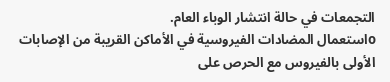التجمعات في حالة انتشار الوباء العام.
oاستعمال المضادات الفيروسية في الأماكن القريبة من الإصابات الأولى بالفيروس مع الحرص على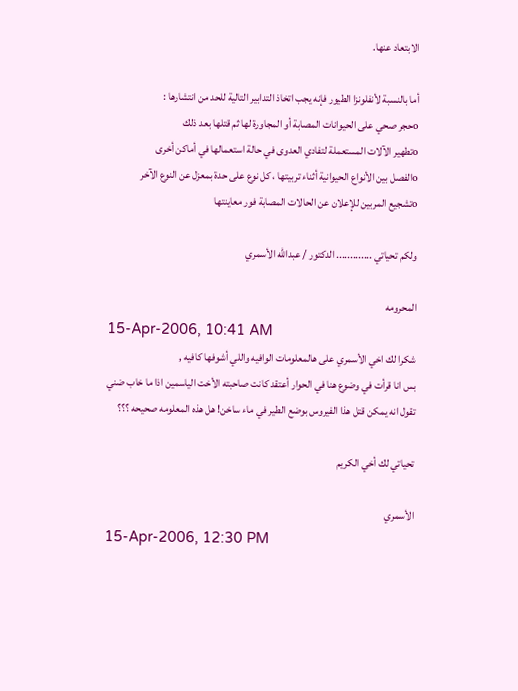الابتعاد عنها.

أما بالنسبة لأنفلونزا الطيور فإنه يجب اتخاذ التدابير التالية للحد من انتشارها :
oحجر صحي على الحيوانات المصابة أو المجاورة لها ثم قتلها بعد ذلك
oتطهير الآلات المستعملة لتفادي العدوى في حالة استعمالها في أماكن أخرى
oالفصل بين الأنواع الحيوانية أثناء تربيتها ، كل نوع على حدة بمعزل عن النوع الآخر
oتشجيع المربين للإعلان عن الحالات المصابة فور معاينتها

ولكم تحياتي ............. الدكتور / عبدالله الأسمري

المحرومه
15-Apr-2006, 10:41 AM
شكرا لك اخي الأسمري على هالمعلومات الوافيه واللي أشوفها كافيه ,
بس انا قرأت في وضوع هنا في الحوار أعتقد كانت صاحبته الأخت الياسمين اذا ما خاب ضني تقول انه يمكن قتل هذا الفيروس بوضع الطير في ماء ساخن! هل هذه المعلومه صحيحه ؟؟؟

تحياتي لك أخي الكريم

الأسمري
15-Apr-2006, 12:30 PM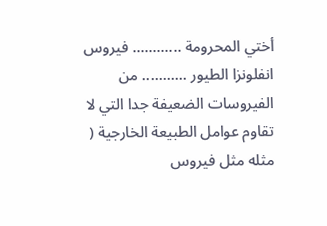أختي المحرومة ............ فيروس انفلونزا الطيور ........... من الفيروسات الضعيفة جدا التي لا تقاوم عوامل الطبيعة الخارجية ( مثله مثل فيروس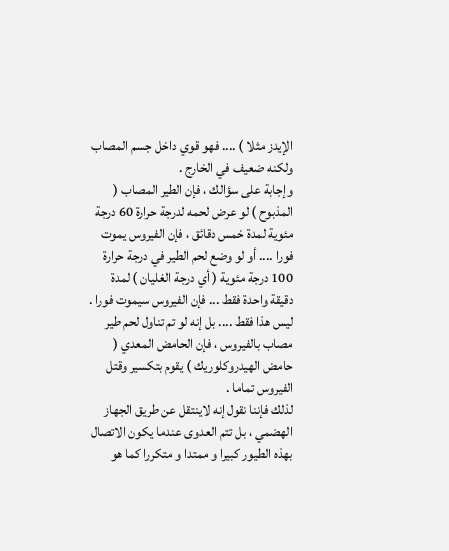الإيدز مثلا ) .... فهو قوي داخل جسم المصاب ولكنه ضعيف في الخارج .
وإجابة على سؤالك ، فإن الطير المصاب ( المذبوح ) لو عرض لحمه لدرجة حرارة 60 درجة مئوية لمدة خمس دقائق ، فإن الفيروس يموت فورا .... أو لو وضع لحم الطير في درجة حرارة 100 درجة مئوية ( أي درجة الغليان ) لمدة دقيقة واحدة فقط ... فإن الفيروس سيموت فورا .
ليس هذا فقط .... بل إنه لو تم تناول لحم طير مصاب بالفيروس ، فإن الحامض المعدي ( حامض الهيدروكلوريك ) يقوم بتكسير وقتل الفيروس تماما .
لذلك فإننا نقول إنه لاينتقل عن طريق الجهاز الهضمي ، بل تتم العدوى عندما يكون الاتصال بهذه الطيور كبيرا و ممتدا و متكررا كما هو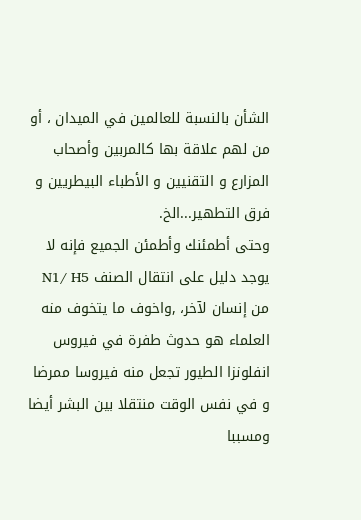الشأن بالنسبة للعالمين في الميدان ، أو من لهم علاقة بها كالمربين وأصحاب المزارع و التقنيين و الأطباء البيطريين و فرق التطهير...الخ.
وحتى أطمئنك وأطمئن الجميع فإنه لا يوجد دليل على انتقال الصنف N1/ H5 من إنسان لآخر، ,واخوف ما يتخوف منه العلماء هو حدوث طفرة في فيروس انفلونزا الطيور تجعل منه فيروسا ممرضا و في نفس الوقت منتقلا بين البشر أيضا ومسببا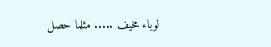لوباء مخيف ..... مثلما حصل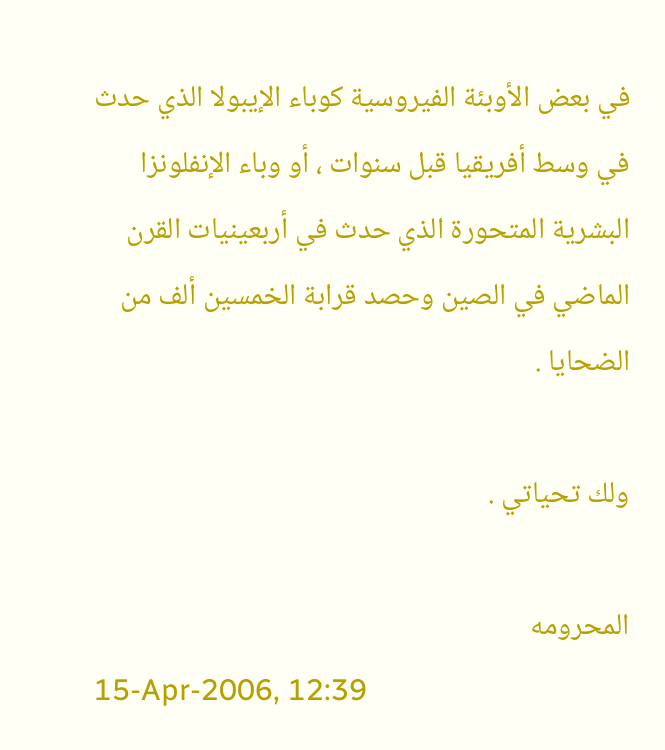في بعض الأوبئة الفيروسية كوباء الإيبولا الذي حدث في وسط أفريقيا قبل سنوات ، أو وباء الإنفلونزا البشرية المتحورة الذي حدث في أربعينيات القرن الماضي في الصين وحصد قرابة الخمسين ألف من الضحايا .

ولك تحياتي .

المحرومه
15-Apr-2006, 12:39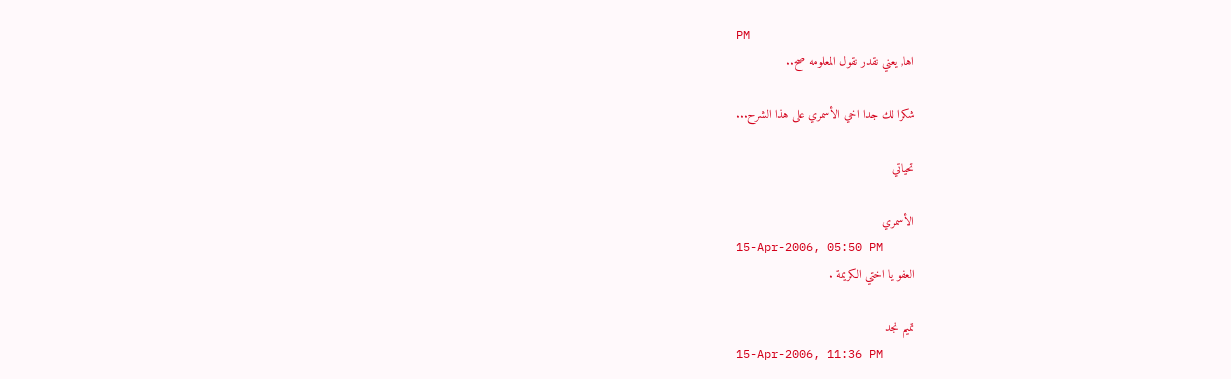PM
اها, يعني نقدر نقول المعلومه صح..

شكرا لك جدا اخي الأسمري على هذا الشرح...

تحياتي

الأسمري
15-Apr-2006, 05:50 PM
العفو يا اختي الكريمة .

تميم نجد
15-Apr-2006, 11:36 PM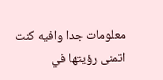معلومات جدا وافيه كنت اتمنى رؤيتها في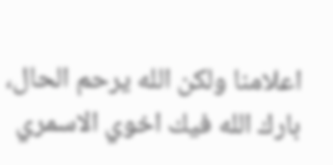اعلامنا ولكن الله يرحم الحال، بارك الله فيك اخوي الاسمري